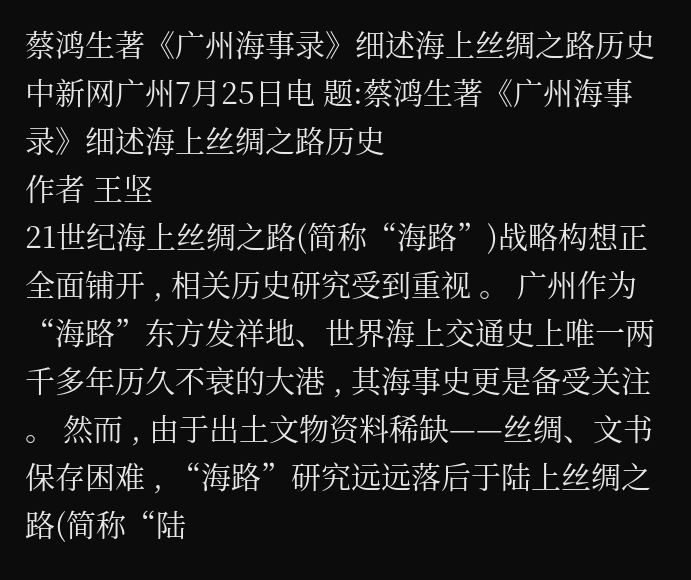蔡鸿生著《广州海事录》细述海上丝绸之路历史
中新网广州7月25日电 题:蔡鸿生著《广州海事录》细述海上丝绸之路历史
作者 王坚
21世纪海上丝绸之路(简称“海路”)战略构想正全面铺开 , 相关历史研究受到重视 。 广州作为“海路”东方发祥地、世界海上交通史上唯一两千多年历久不衰的大港 , 其海事史更是备受关注 。 然而 , 由于出土文物资料稀缺——丝绸、文书保存困难 , “海路”研究远远落后于陆上丝绸之路(简称“陆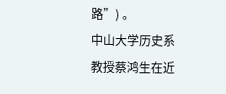路”) 。
中山大学历史系教授蔡鸿生在近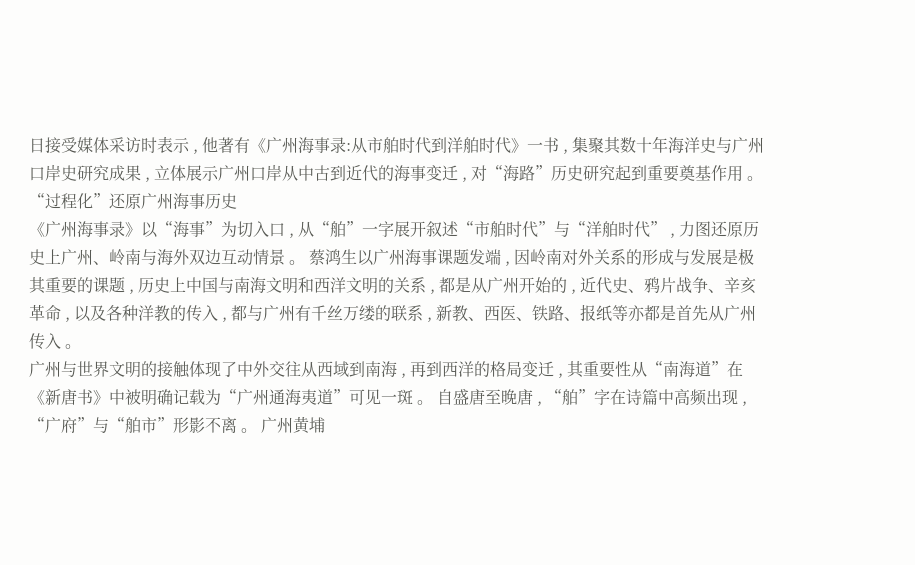日接受媒体采访时表示 , 他著有《广州海事录:从市舶时代到洋舶时代》一书 , 集聚其数十年海洋史与广州口岸史研究成果 , 立体展示广州口岸从中古到近代的海事变迁 , 对“海路”历史研究起到重要奠基作用 。
“过程化”还原广州海事历史
《广州海事录》以“海事”为切入口 , 从“舶”一字展开叙述“市舶时代”与“洋舶时代” , 力图还原历史上广州、岭南与海外双边互动情景 。 蔡鸿生以广州海事课题发端 , 因岭南对外关系的形成与发展是极其重要的课题 , 历史上中国与南海文明和西洋文明的关系 , 都是从广州开始的 , 近代史、鸦片战争、辛亥革命 , 以及各种洋教的传入 , 都与广州有千丝万缕的联系 , 新教、西医、铁路、报纸等亦都是首先从广州传入 。
广州与世界文明的接触体现了中外交往从西域到南海 , 再到西洋的格局变迁 , 其重要性从“南海道”在《新唐书》中被明确记载为“广州通海夷道”可见一斑 。 自盛唐至晚唐 , “舶”字在诗篇中高频出现 , “广府”与“舶市”形影不离 。 广州黄埔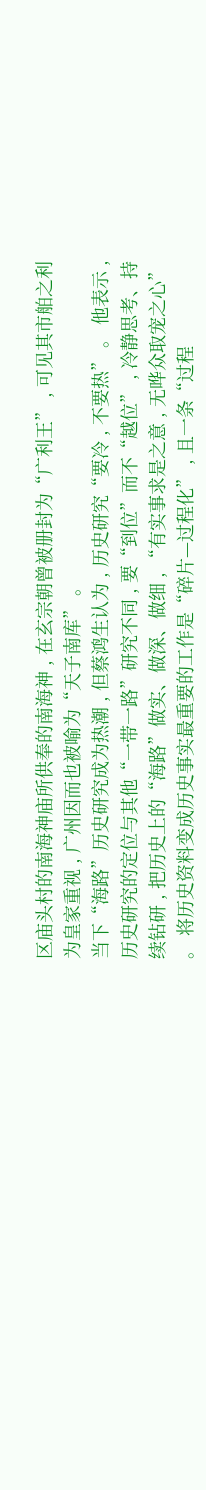区庙头村的南海神庙所供奉的南海神 , 在玄宗朝曾被册封为“广利王” , 可见其市舶之利为皇家重视 , 广州因而也被喻为“天子南库” 。
当下“海路”历史研究成为热潮 , 但蔡鸿生认为 , 历史研究“要冷 , 不要热” 。 他表示 , 历史研究的定位与其他“一带一路”研究不同 , 要“到位”而不“越位” , 冷静思考、持续钻研 , 把历史上的“海路”做实、做深、做细 , “有实事求是之意 , 无哗众取宠之心” 。 将历史资料变成历史事实最重要的工作是“碎片—过程化” , 且一条“过程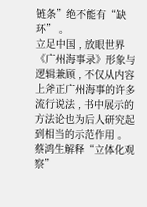链条”绝不能有“缺环” 。
立足中国 , 放眼世界
《广州海事录》形象与逻辑兼顾 , 不仅从内容上斧正广州海事的许多流行说法 , 书中展示的方法论也为后人研究起到相当的示范作用 。 蔡鸿生解释“立体化观察”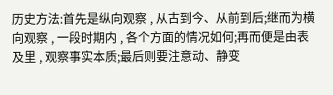历史方法:首先是纵向观察 , 从古到今、从前到后;继而为横向观察 , 一段时期内 , 各个方面的情况如何;再而便是由表及里 , 观察事实本质;最后则要注意动、静变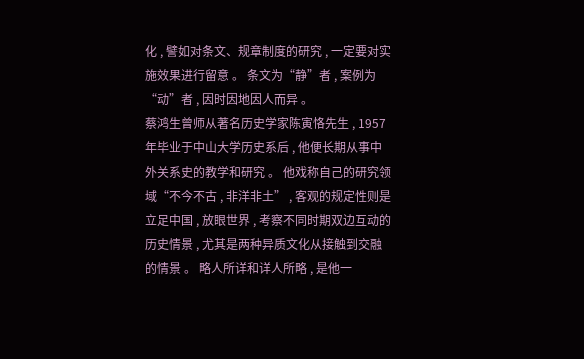化 , 譬如对条文、规章制度的研究 , 一定要对实施效果进行留意 。 条文为“静”者 , 案例为“动”者 , 因时因地因人而异 。
蔡鸿生曾师从著名历史学家陈寅恪先生 , 1957年毕业于中山大学历史系后 , 他便长期从事中外关系史的教学和研究 。 他戏称自己的研究领域“不今不古 , 非洋非土” , 客观的规定性则是立足中国 , 放眼世界 , 考察不同时期双边互动的历史情景 , 尤其是两种异质文化从接触到交融的情景 。 略人所详和详人所略 , 是他一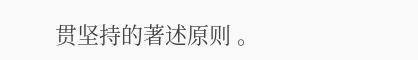贯坚持的著述原则 。